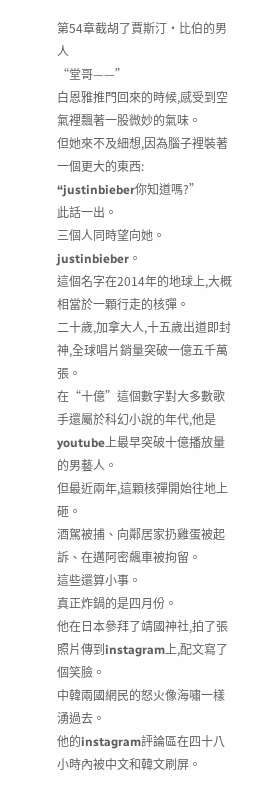第54章截胡了賈斯汀·比伯的男人
“堂哥——”
白恩雅推門回來的時候,感受到空氣裡飄著一股微妙的氣味。
但她來不及細想,因為腦子裡裝著一個更大的東西:
“justinbieber你知道嗎?”
此話一出。
三個人同時望向她。
justinbieber。
這個名字在2014年的地球上,大概相當於一顆行走的核彈。
二十歲,加拿大人,十五歲出道即封神,全球唱片銷量突破一億五千萬張。
在“十億”這個數字對大多數歌手還屬於科幻小說的年代,他是youtube上最早突破十億播放量的男藝人。
但最近兩年,這顆核彈開始往地上砸。
酒駕被捕、向鄰居家扔雞蛋被起訴、在邁阿密飆車被拘留。
這些還算小事。
真正炸鍋的是四月份。
他在日本參拜了靖國神社,拍了張照片傳到instagram上,配文寫了個笑臉。
中韓兩國網民的怒火像海嘯一樣湧過去。
他的instagram評論區在四十八小時內被中文和韓文刷屏。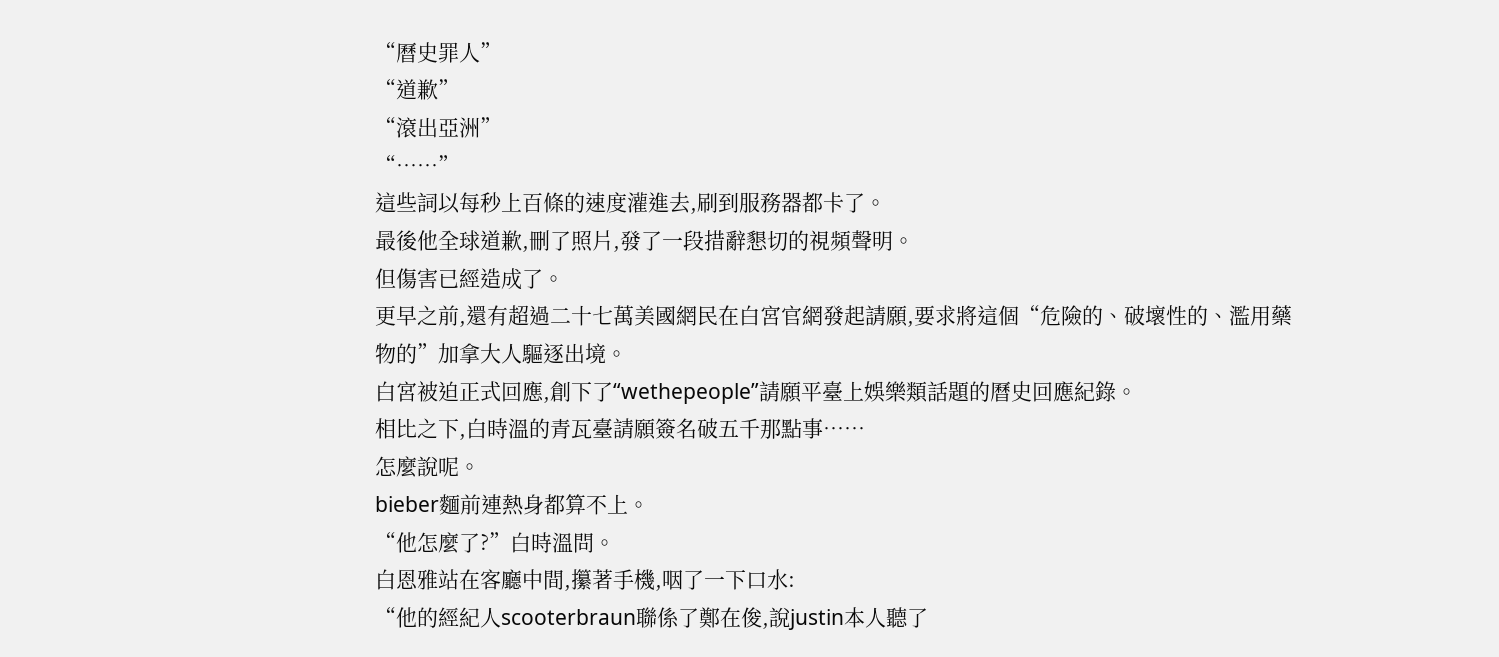“曆史罪人”
“道歉”
“滾出亞洲”
“……”
這些詞以每秒上百條的速度灌進去,刷到服務器都卡了。
最後他全球道歉,刪了照片,發了一段措辭懇切的視頻聲明。
但傷害已經造成了。
更早之前,還有超過二十七萬美國網民在白宮官網發起請願,要求將這個“危險的、破壞性的、濫用藥物的”加拿大人驅逐出境。
白宮被迫正式回應,創下了“wethepeople”請願平臺上娛樂類話題的曆史回應紀錄。
相比之下,白時溫的青瓦臺請願簽名破五千那點事……
怎麼說呢。
bieber麵前連熱身都算不上。
“他怎麼了?”白時溫問。
白恩雅站在客廳中間,攥著手機,咽了一下口水:
“他的經紀人scooterbraun聯係了鄭在俊,說justin本人聽了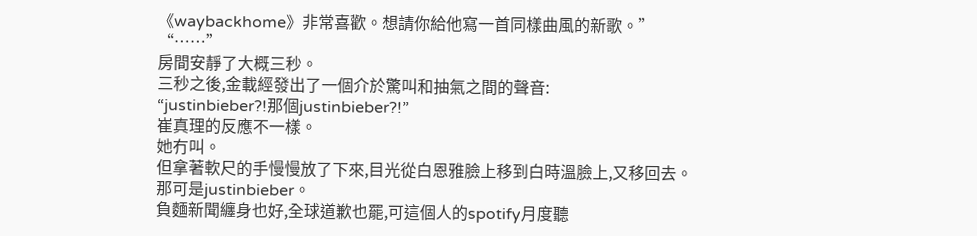《waybackhome》非常喜歡。想請你給他寫一首同樣曲風的新歌。”
“……”
房間安靜了大概三秒。
三秒之後,金載經發出了一個介於驚叫和抽氣之間的聲音:
“justinbieber?!那個justinbieber?!”
崔真理的反應不一樣。
她冇叫。
但拿著軟尺的手慢慢放了下來,目光從白恩雅臉上移到白時溫臉上,又移回去。
那可是justinbieber。
負麵新聞纏身也好,全球道歉也罷,可這個人的spotify月度聽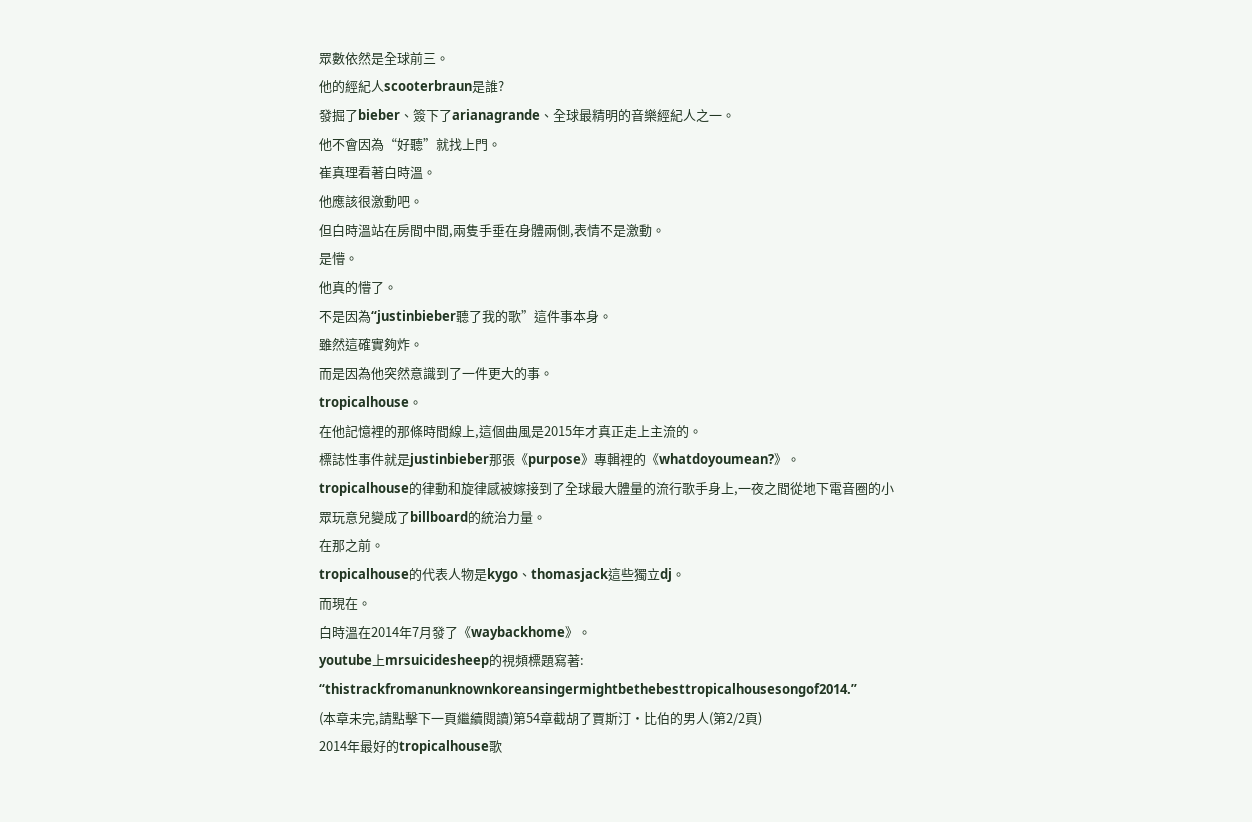眾數依然是全球前三。
他的經紀人scooterbraun是誰?
發掘了bieber、簽下了arianagrande、全球最精明的音樂經紀人之一。
他不會因為“好聽”就找上門。
崔真理看著白時溫。
他應該很激動吧。
但白時溫站在房間中間,兩隻手垂在身體兩側,表情不是激動。
是懵。
他真的懵了。
不是因為“justinbieber聽了我的歌”這件事本身。
雖然這確實夠炸。
而是因為他突然意識到了一件更大的事。
tropicalhouse。
在他記憶裡的那條時間線上,這個曲風是2015年才真正走上主流的。
標誌性事件就是justinbieber那張《purpose》專輯裡的《whatdoyoumean?》。
tropicalhouse的律動和旋律感被嫁接到了全球最大體量的流行歌手身上,一夜之間從地下電音圈的小眾玩意兒變成了billboard的統治力量。
在那之前。
tropicalhouse的代表人物是kygo、thomasjack這些獨立dj。
而現在。
白時溫在2014年7月發了《waybackhome》。
youtube上mrsuicidesheep的視頻標題寫著:
“thistrackfromanunknownkoreansingermightbethebesttropicalhousesongof2014.”
(本章未完,請點擊下一頁繼續閱讀)第54章截胡了賈斯汀·比伯的男人(第2/2頁)
2014年最好的tropicalhouse歌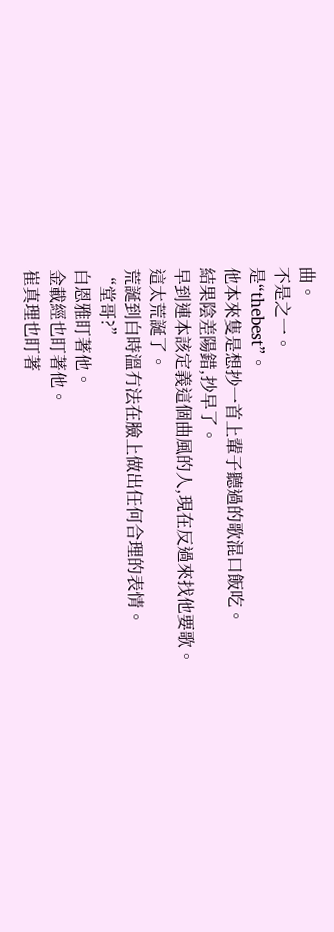曲。
不是之一。
是“thebest”。
他本來隻是想抄一首上輩子聽過的歌混口飯吃。
結果陰差陽錯,抄早了。
早到連本該定義這個曲風的人,現在反過來找他要歌。
這太荒誕了。
荒誕到白時溫冇法在臉上做出任何合理的表情。
“堂哥?”
白恩雅盯著他。
金載經也盯著他。
崔真理也盯著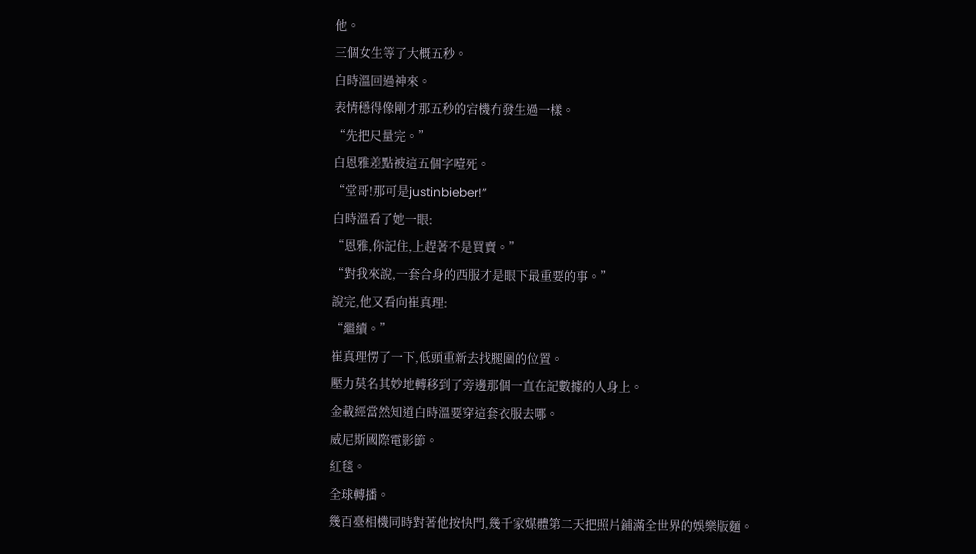他。
三個女生等了大概五秒。
白時溫回過神來。
表情穩得像剛才那五秒的宕機冇發生過一樣。
“先把尺量完。”
白恩雅差點被這五個字噎死。
“堂哥!那可是justinbieber!”
白時溫看了她一眼:
“恩雅,你記住,上趕著不是買賣。”
“對我來說,一套合身的西服才是眼下最重要的事。”
說完,他又看向崔真理:
“繼續。”
崔真理愣了一下,低頭重新去找腿圍的位置。
壓力莫名其妙地轉移到了旁邊那個一直在記數據的人身上。
金載經當然知道白時溫要穿這套衣服去哪。
威尼斯國際電影節。
紅毯。
全球轉播。
幾百臺相機同時對著他按快門,幾千家媒體第二天把照片鋪滿全世界的娛樂版麵。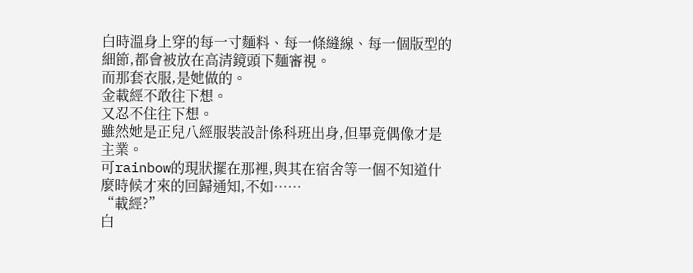白時溫身上穿的每一寸麵料、每一條縫線、每一個版型的細節,都會被放在高清鏡頭下麵審視。
而那套衣服,是她做的。
金載經不敢往下想。
又忍不住往下想。
雖然她是正兒八經服裝設計係科班出身,但畢竟偶像才是主業。
可rainbow的現狀擺在那裡,與其在宿舍等一個不知道什麼時候才來的回歸通知,不如……
“載經?”
白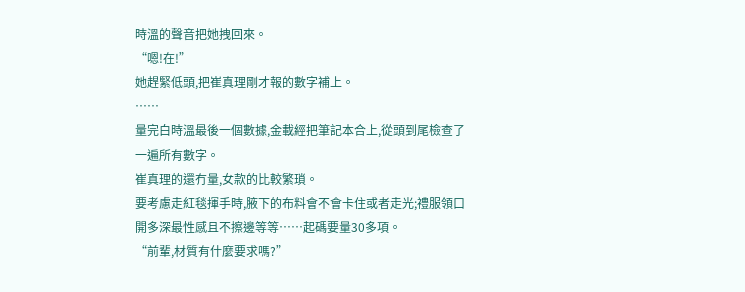時溫的聲音把她拽回來。
“嗯!在!”
她趕緊低頭,把崔真理剛才報的數字補上。
……
量完白時溫最後一個數據,金載經把筆記本合上,從頭到尾檢查了一遍所有數字。
崔真理的還冇量,女款的比較繁瑣。
要考慮走紅毯揮手時,腋下的布料會不會卡住或者走光;禮服領口開多深最性感且不擦邊等等……起碼要量30多項。
“前輩,材質有什麼要求嗎?”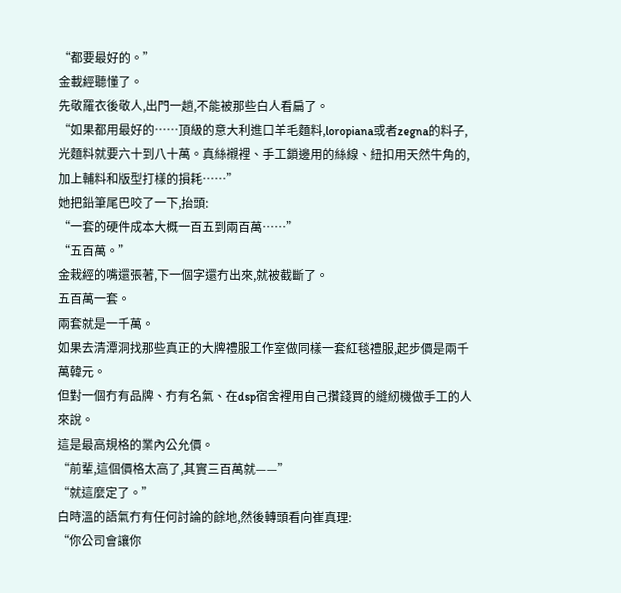“都要最好的。”
金載經聽懂了。
先敬羅衣後敬人,出門一趟,不能被那些白人看扁了。
“如果都用最好的……頂級的意大利進口羊毛麵料,loropiana或者zegna的料子,光麵料就要六十到八十萬。真絲襯裡、手工鎖邊用的絲線、紐扣用天然牛角的,加上輔料和版型打樣的損耗……”
她把鉛筆尾巴咬了一下,抬頭:
“一套的硬件成本大概一百五到兩百萬……”
“五百萬。”
金栽經的嘴還張著,下一個字還冇出來,就被截斷了。
五百萬一套。
兩套就是一千萬。
如果去清潭洞找那些真正的大牌禮服工作室做同樣一套紅毯禮服,起步價是兩千萬韓元。
但對一個冇有品牌、冇有名氣、在dsp宿舍裡用自己攢錢買的縫紉機做手工的人來說。
這是最高規格的業內公允價。
“前輩,這個價格太高了,其實三百萬就——”
“就這麼定了。”
白時溫的語氣冇有任何討論的餘地,然後轉頭看向崔真理:
“你公司會讓你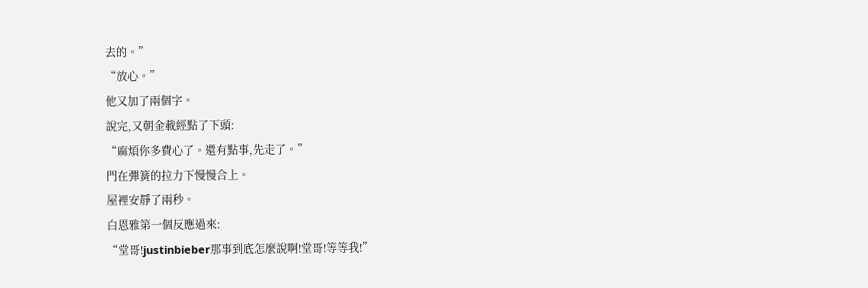去的。”
“放心。”
他又加了兩個字。
說完,又朝金載經點了下頭:
“麻煩你多費心了。還有點事,先走了。”
門在彈簧的拉力下慢慢合上。
屋裡安靜了兩秒。
白恩雅第一個反應過來:
“堂哥!justinbieber那事到底怎麼說啊!堂哥!等等我!”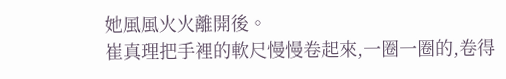她風風火火離開後。
崔真理把手裡的軟尺慢慢卷起來,一圈一圈的,卷得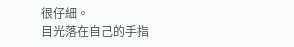很仔細。
目光落在自己的手指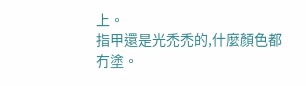上。
指甲還是光禿禿的,什麼顏色都冇塗。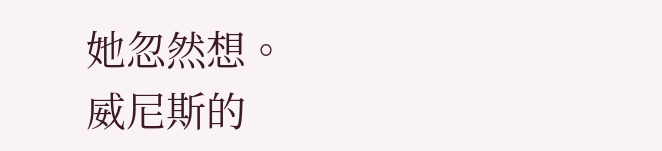她忽然想。
威尼斯的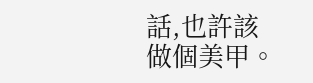話,也許該做個美甲。